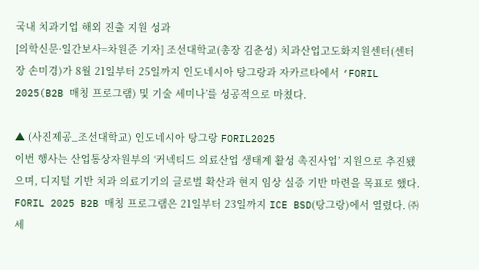국내 치과기업 해외 진출 지원 성과
[의학신문·일간보사=차원준 기자] 조선대학교(총장 김춘성) 치과산업고도화지원센터(센터장 손미경)가 8월 21일부터 25일까지 인도네시아 탕그랑과 자카르타에서 ‘FORIL 2025(B2B 매칭 프로그램) 및 기술 세미나’를 성공적으로 마쳤다.

▲ (사진제공_조선대학교) 인도네시아 탕그랑 FORIL2025
이번 행사는 산업통상자원부의 ‘커넥티드 의료산업 생태계 활성 촉진사업’ 지원으로 추진됐으며, 디지털 기반 치과 의료기기의 글로벌 확산과 현지 임상 실증 기반 마련을 목표로 했다.
FORIL 2025 B2B 매칭 프로그램은 21일부터 23일까지 ICE BSD(탕그랑)에서 열렸다. ㈜세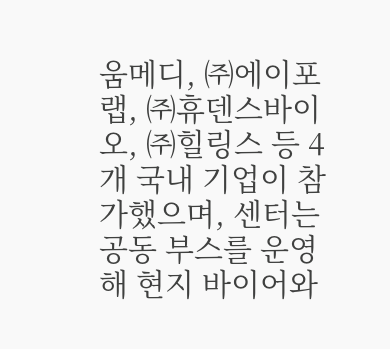움메디, ㈜에이포랩, ㈜휴덴스바이오, ㈜힐링스 등 4개 국내 기업이 참가했으며, 센터는 공동 부스를 운영해 현지 바이어와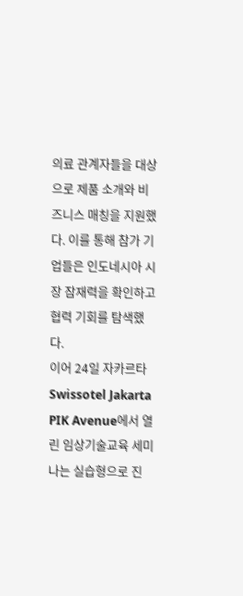의료 관계자들을 대상으로 제품 소개와 비즈니스 매칭을 지원했다. 이를 통해 참가 기업들은 인도네시아 시장 잠재력을 확인하고 협력 기회를 탐색했다.
이어 24일 자카르타 Swissotel Jakarta PIK Avenue에서 열린 임상기술교육 세미나는 실습형으로 진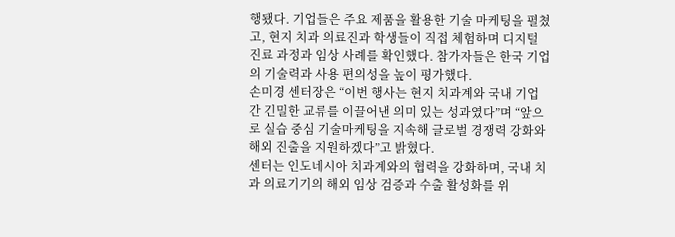행됐다. 기업들은 주요 제품을 활용한 기술 마케팅을 펼쳤고, 현지 치과 의료진과 학생들이 직접 체험하며 디지털 진료 과정과 임상 사례를 확인했다. 참가자들은 한국 기업의 기술력과 사용 편의성을 높이 평가했다.
손미경 센터장은 “이번 행사는 현지 치과계와 국내 기업 간 긴밀한 교류를 이끌어낸 의미 있는 성과였다”며 “앞으로 실습 중심 기술마케팅을 지속해 글로벌 경쟁력 강화와 해외 진출을 지원하겠다”고 밝혔다.
센터는 인도네시아 치과계와의 협력을 강화하며, 국내 치과 의료기기의 해외 임상 검증과 수출 활성화를 위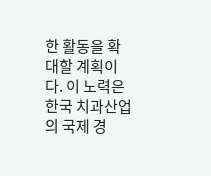한 활동을 확대할 계획이다. 이 노력은 한국 치과산업의 국제 경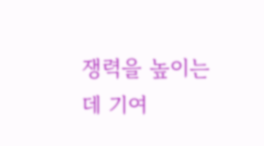쟁력을 높이는 데 기여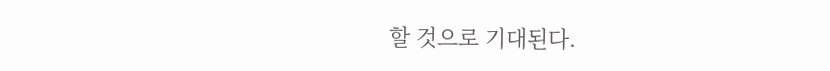할 것으로 기대된다.